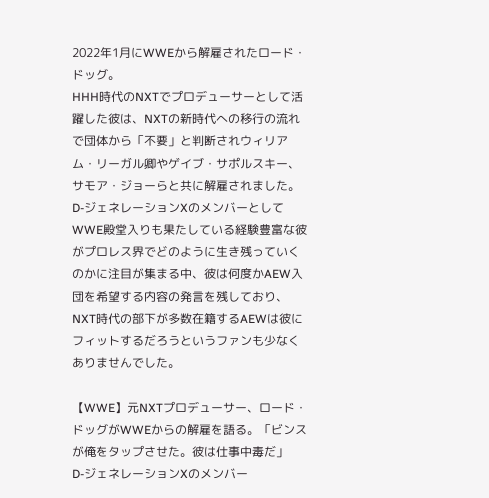2022年1月にWWEから解雇されたロード・ドッグ。
HHH時代のNXTでプロデューサーとして活躍した彼は、NXTの新時代への移行の流れで団体から「不要」と判断されウィリアム・リーガル卿やゲイブ・サポルスキー、サモア・ジョーらと共に解雇されました。
D-ジェネレーションXのメンバーとしてWWE殿堂入りも果たしている経験豊富な彼がプロレス界でどのように生き残っていくのかに注目が集まる中、彼は何度かAEW入団を希望する内容の発言を残しており、NXT時代の部下が多数在籍するAEWは彼にフィットするだろうというファンも少なくありませんでした。

【WWE】元NXTプロデューサー、ロード・ドッグがWWEからの解雇を語る。「ビンスが俺をタップさせた。彼は仕事中毒だ」
D-ジェネレーションXのメンバー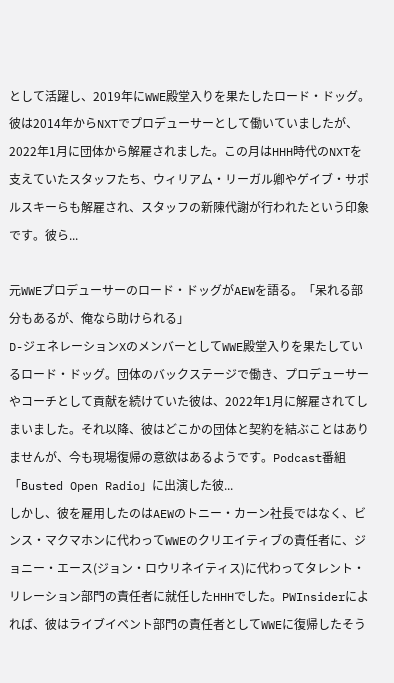として活躍し、2019年にWWE殿堂入りを果たしたロード・ドッグ。彼は2014年からNXTでプロデューサーとして働いていましたが、2022年1月に団体から解雇されました。この月はHHH時代のNXTを支えていたスタッフたち、ウィリアム・リーガル卿やゲイブ・サポルスキーらも解雇され、スタッフの新陳代謝が行われたという印象です。彼ら...

元WWEプロデューサーのロード・ドッグがAEWを語る。「呆れる部分もあるが、俺なら助けられる」
D-ジェネレーションXのメンバーとしてWWE殿堂入りを果たしているロード・ドッグ。団体のバックステージで働き、プロデューサーやコーチとして貢献を続けていた彼は、2022年1月に解雇されてしまいました。それ以降、彼はどこかの団体と契約を結ぶことはありませんが、今も現場復帰の意欲はあるようです。Podcast番組「Busted Open Radio」に出演した彼...
しかし、彼を雇用したのはAEWのトニー・カーン社長ではなく、ビンス・マクマホンに代わってWWEのクリエイティブの責任者に、ジョニー・エース(ジョン・ロウリネイティス)に代わってタレント・リレーション部門の責任者に就任したHHHでした。PWInsiderによれば、彼はライブイベント部門の責任者としてWWEに復帰したそう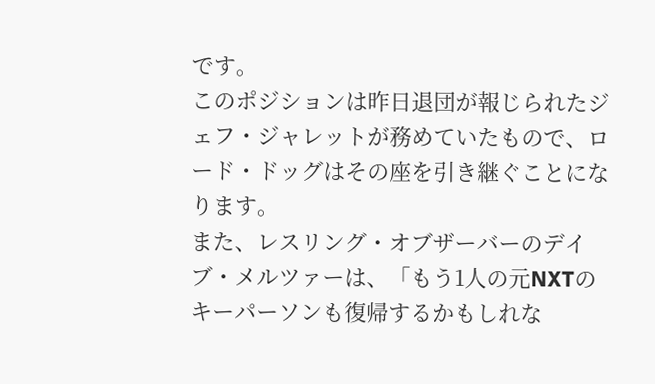です。
このポジションは昨日退団が報じられたジェフ・ジャレットが務めていたもので、ロード・ドッグはその座を引き継ぐことになります。
また、レスリング・オブザーバーのデイブ・メルツァーは、「もう1人の元NXTのキーパーソンも復帰するかもしれな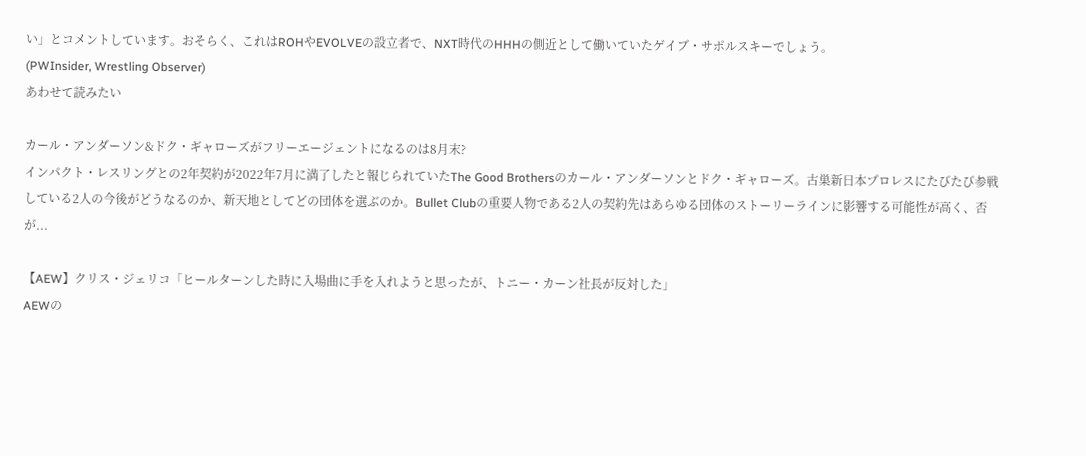い」とコメントしています。おそらく、これはROHやEVOLVEの設立者で、NXT時代のHHHの側近として働いていたゲイブ・サポルスキーでしょう。
(PWInsider, Wrestling Observer)
あわせて読みたい

カール・アンダーソン&ドク・ギャローズがフリーエージェントになるのは8月末?
インパクト・レスリングとの2年契約が2022年7月に満了したと報じられていたThe Good Brothersのカール・アンダーソンとドク・ギャローズ。古巣新日本プロレスにたびたび参戦している2人の今後がどうなるのか、新天地としてどの団体を選ぶのか。Bullet Clubの重要人物である2人の契約先はあらゆる団体のストーリーラインに影響する可能性が高く、否が...

【AEW】クリス・ジェリコ「ヒールターンした時に入場曲に手を入れようと思ったが、トニー・カーン社長が反対した」
AEWの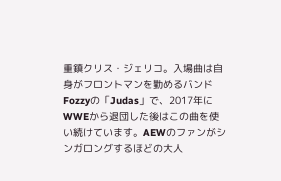重鎮クリス・ジェリコ。入場曲は自身がフロントマンを勤めるバンドFozzyの「Judas」で、2017年にWWEから退団した後はこの曲を使い続けています。AEWのファンがシンガロングするほどの大人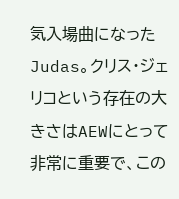気入場曲になったJudas。クリス・ジェリコという存在の大きさはAEWにとって非常に重要で、この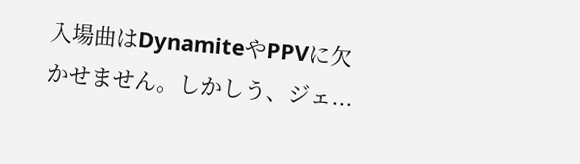入場曲はDynamiteやPPVに欠かせません。しかしう、ジェ...